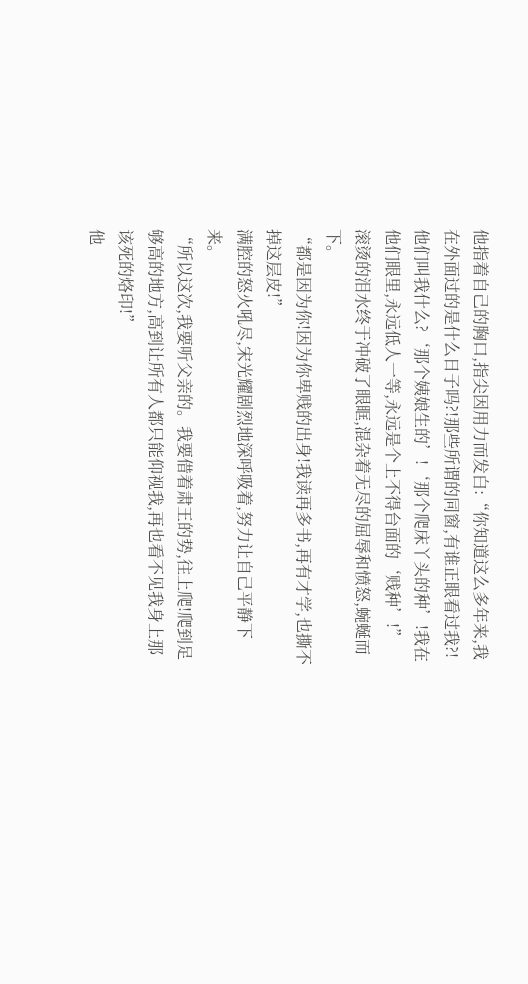他指着自己的胸口,指尖因用力而发白:“你知道这么多年来,我在外面过的是什么日子吗?!那些所谓的同窗,有谁正眼看过我?!他们叫我什么?‘那个姨娘生的’!‘那个爬床丫头的种’!我在他们眼里,永远低人一等,永远是个上不得台面的‘贱种’!”
滚烫的泪水终于冲破了眼眶,混杂着无尽的屈辱和愤怒,蜿蜒而下。
“都是因为你!因为你卑贱的出身!我读再多书,再有才学,也撕不掉这层皮!”
满腔的怒火吼尽,宋光耀剧烈地深呼吸着,努力让自己平静下来。
“所以这次,我要听父亲的。我要借着肃王的势,往上爬!爬到足够高的地方,高到让所有人都只能仰视我,再也看不见我身上那该死的烙印!”
他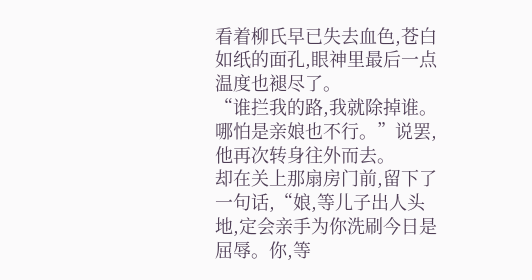看着柳氏早已失去血色,苍白如纸的面孔,眼神里最后一点温度也褪尽了。
“谁拦我的路,我就除掉谁。哪怕是亲娘也不行。”说罢,他再次转身往外而去。
却在关上那扇房门前,留下了一句话,“娘,等儿子出人头地,定会亲手为你洗刷今日是屈辱。你,等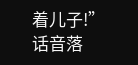着儿子!”
话音落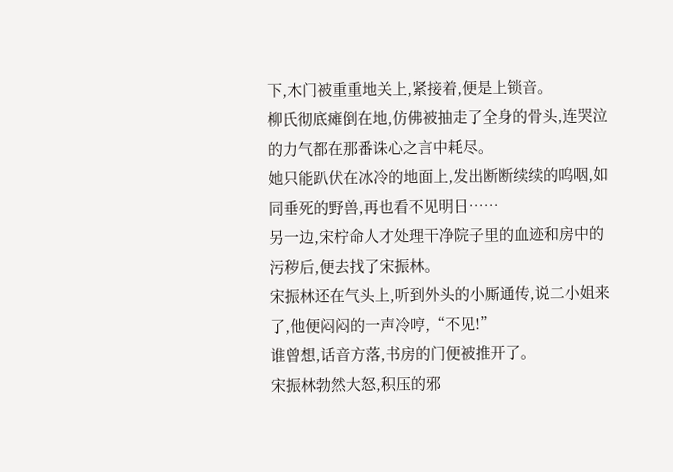下,木门被重重地关上,紧接着,便是上锁音。
柳氏彻底瘫倒在地,仿佛被抽走了全身的骨头,连哭泣的力气都在那番诛心之言中耗尽。
她只能趴伏在冰冷的地面上,发出断断续续的呜咽,如同垂死的野兽,再也看不见明日……
另一边,宋柠命人才处理干净院子里的血迹和房中的污秽后,便去找了宋振林。
宋振林还在气头上,听到外头的小厮通传,说二小姐来了,他便闷闷的一声冷哼,“不见!”
谁曾想,话音方落,书房的门便被推开了。
宋振林勃然大怒,积压的邪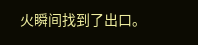火瞬间找到了出口。